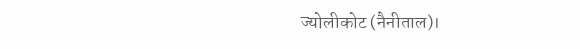ज्योलीकोट (नैनीताल)।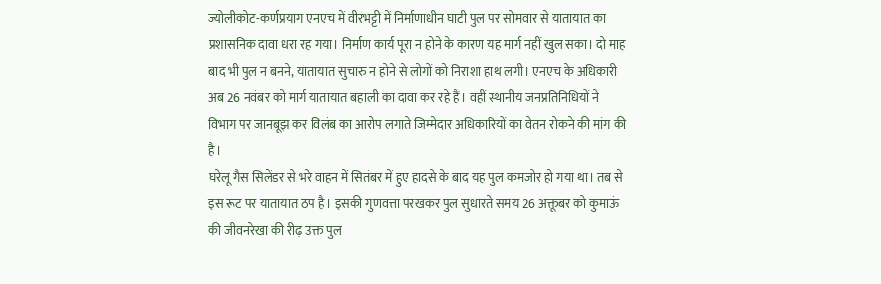ज्योलीकोट-कर्णप्रयाग एनएच में वीरभट्टी में निर्माणाधीन घाटी पुल पर सोमवार से यातायात का प्रशासनिक दावा धरा रह गया। निर्माण कार्य पूरा न होने के कारण यह मार्ग नहीं खुल सका। दो माह बाद भी पुल न बनने, यातायात सुचारु न होने से लोगों को निराशा हाथ लगी। एनएच के अधिकारी अब 26 नवंबर को मार्ग यातायात बहाली का दावा कर रहे हैं। वहीं स्थानीय जनप्रतिनिधियों ने विभाग पर जानबूझ कर विलंब का आरोप लगाते जिम्मेदार अधिकारियों का वेतन रोकने की मांग की है।
घरेलू गैस सिलेंडर से भरे वाहन में सितंबर में हुए हादसे के बाद यह पुल कमजोर हो गया था। तब से इस रूट पर यातायात ठप है। इसकी गुणवत्ता परखकर पुल सुधारते समय 26 अक्तूबर को कुमाऊं की जीवनरेखा की रीढ़ उक्त पुल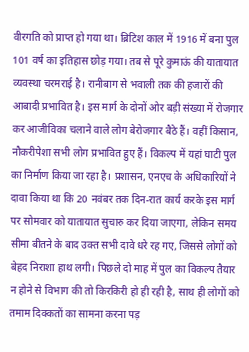वीरगति को प्राप्त हो गया था। ब्रिटिश काल में 1916 में बना पुल 101 वर्ष का इतिहास छोड़ गया। तब से पूरे कुमाऊं की यातायात व्यवस्था चरमराई है। रानीबाग से भवाली तक की हजारों की आबादी प्रभावित है। इस मार्ग के दोनों ओर बड़ी संख्या में रोजगार कर आजीविका चलाने वाले लोग बेरोजगार बैठे हैं। वहीं किसान, नौकरीपेशा सभी लोग प्रभावित हुए हैं। विकल्प में यहां घाटी पुल का निर्माण किया जा रहा है। प्रशासन, एनएच के अधिकारियों ने दावा किया था कि 20 नवंबर तक दिन-रात कार्य करके इस मार्ग पर सोमवार को यातायात सुचारु कर दिया जाएगा, लेकिन समय सीमा बीतने के बाद उक्त सभी दावे धरे रह गए, जिससे लोगों को बेहद निराशा हाथ लगी। पिछले दो माह में पुल का विकल्प तैयार न होने से विभाग की तो किरकिरी हो ही रही है, साथ ही लोगों को तमाम दिक्कतों का सामना करना पड़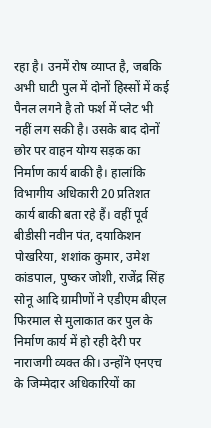रहा है। उनमें रोष व्याप्त है, जबकि अभी घाटी पुल में दोनों हिस्सों में कई पैनल लगने है तो फर्श में प्लेट भी नहीं लग सकी है। उसके बाद दोनों छोर पर वाहन योग्य सड़क का निर्माण कार्य बाकी है। हालांकि विभागीय अधिकारी 20 प्रतिशत कार्य बाकी बता रहे हैं। वहीं पूर्व बीडीसी नवीन पंत, दयाकिशन पोखरिया, शशांक कुमार, उमेश कांडपाल, पुष्कर जोशी, राजेंद्र सिंह सोनू आदि ग्रामीणों ने एडीएम बीएल फिरमाल से मुलाकात कर पुल के निर्माण कार्य में हो रही देरी पर नाराजगी व्यक्त की। उन्होंने एनएच के जिम्मेदार अधिकारियों का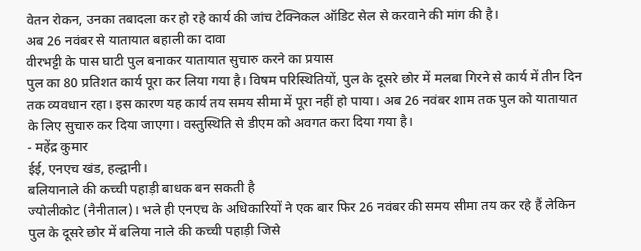वेतन रोकन, उनका तबादला कर हो रहे कार्य की जांच टेक्निकल ऑडिट सेल से करवाने की मांग की है।
अब 26 नवंबर से यातायात बहाली का दावा
वीरभट्टी के पास घाटी पुल बनाकर यातायात सुचारु करने का प्रयास
पुल का 80 प्रतिशत कार्य पूरा कर लिया गया है। विषम परिस्थितियों, पुल के दूसरे छोर में मलबा गिरने से कार्य में तीन दिन तक व्यवधान रहा। इस कारण यह कार्य तय समय सीमा में पूरा नहीं हो पाया। अब 26 नवंबर शाम तक पुल को यातायात के लिए सुचारु कर दिया जाएगा। वस्तुस्थिति से डीएम को अवगत करा दिया गया है।
- महेंद्र कुमार
ईई, एनएच खंड, हल्द्वानी।
बलियानाले की कच्ची पहाड़ी बाधक बन सकती है
ज्योलीकोट (नैनीताल)। भले ही एनएच के अधिकारियों ने एक बार फिर 26 नवंबर की समय सीमा तय कर रहे हैं लेकिन पुल के दूसरे छोर में बलिया नाले की कच्ची पहाड़ी जिसे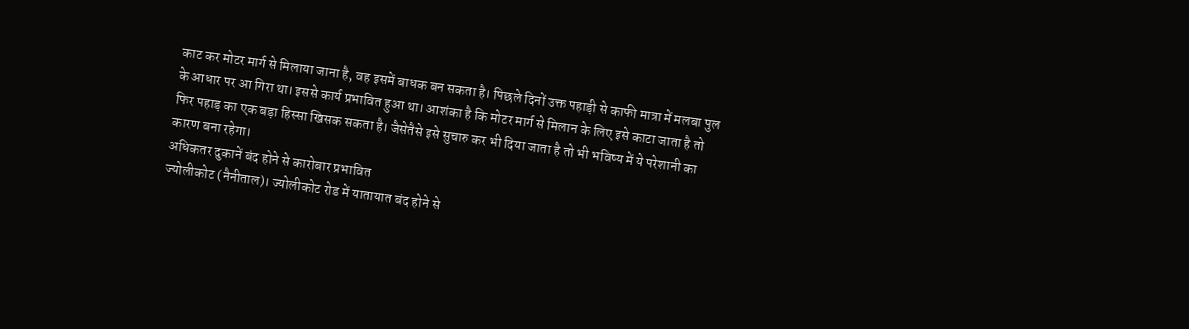काट कर मोटर मार्ग से मिलाया जाना है, वह इसमें बाधक बन सकता है। पिछले दिनों उक्त पहाड़ी से काफी मात्रा में मलबा पुल के आधार पर आ गिरा था। इससे कार्य प्रभावित हुआ था। आशंका है कि मोटर मार्ग से मिलान के लिए इसे काटा जाता है तो फिर पहाड़ का एक बड़ा हिस्सा खिसक सकता है। जैसेतैसे इसे सुचारु कर भी दिया जाता है तो भी भविष्य में ये परेशानी का कारण बना रहेगा।
अधिकतर दुकानें बंद होने से कारोबार प्रभावित
ज्योलीकोट (नैनीताल)। ज्योलीकोट रोड में यातायात बंद होने से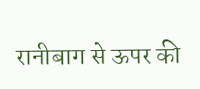रानीबाग से ऊपर की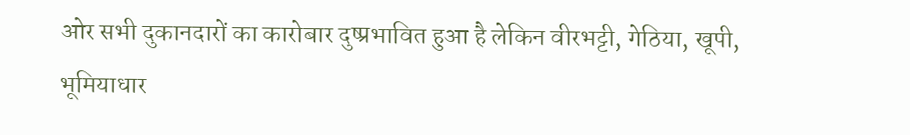ओर सभी दुकानदारों का कारोबार दुष्प्रभावित हुआ है लेकिन वीरभट्टी, गेठिया, खूपी, भूमियाधार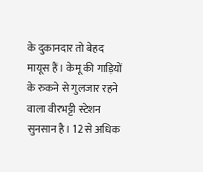के दुकानदार तो बेहद मायूस हैं। केमू की गाड़ियों के रुकने से गुलजार रहने वाला वीरभट्टी स्टेशन सुनसान है। 12 से अधिक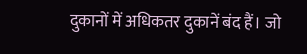दुकानों में अधिकतर दुकानें बंद हैं। जो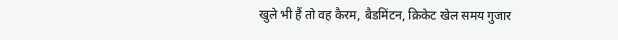खुले भी हैं तो वह कैरम, बैडमिंटन, क्रिकेट खेल समय गुजार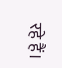रहे हैं।